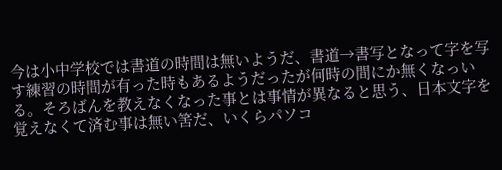今は小中学校では書道の時間は無いようだ、書道→書写となって字を写す練習の時間が有った時もあるようだったが何時の間にか無くなっいる。そろばんを教えなくなった事とは事情が異なると思う、日本文字を覚えなくて済む事は無い筈だ、いくらパソコ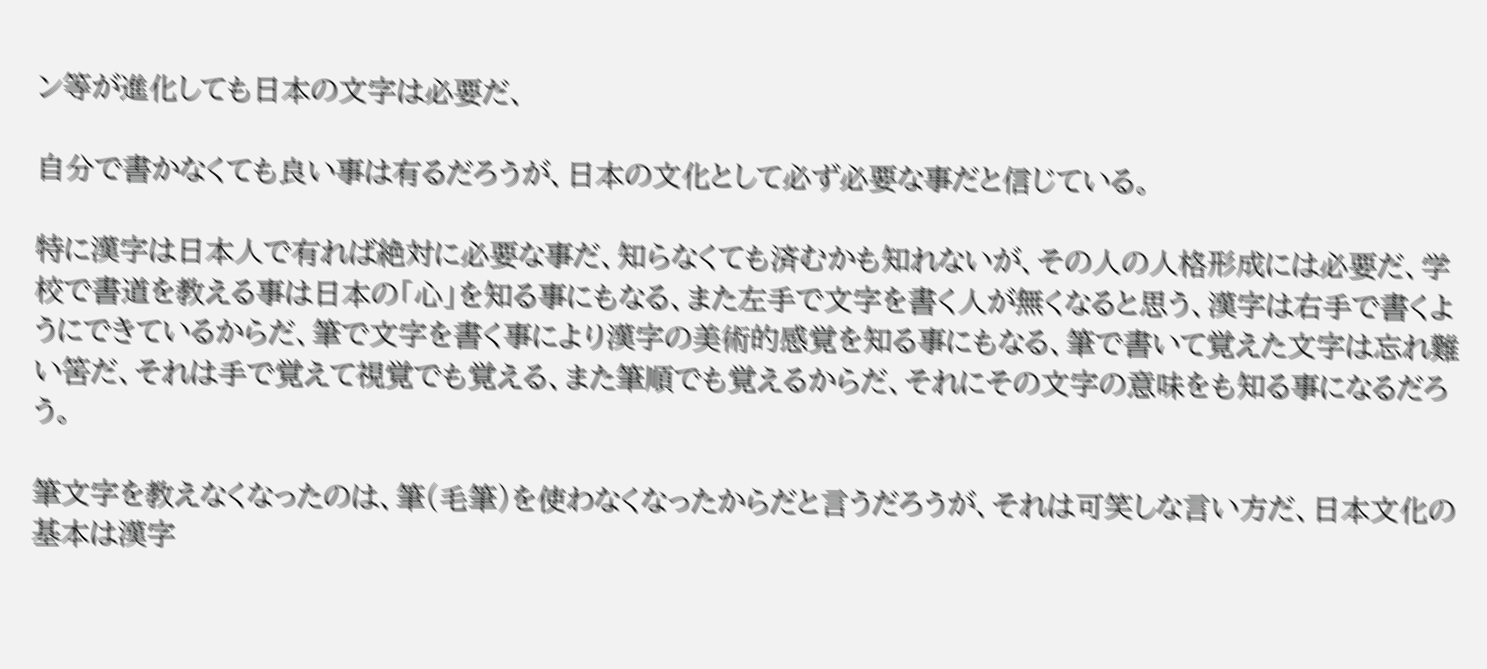ン等が進化しても日本の文字は必要だ、

自分で書かなくても良い事は有るだろうが、日本の文化として必ず必要な事だと信じている。

特に漢字は日本人で有れば絶対に必要な事だ、知らなくても済むかも知れないが、その人の人格形成には必要だ、学校で書道を教える事は日本の「心」を知る事にもなる、また左手で文字を書く人が無くなると思う、漢字は右手で書くようにできているからだ、筆で文字を書く事により漢字の美術的感覚を知る事にもなる、筆で書いて覚えた文字は忘れ難い筈だ、それは手で覚えて視覚でも覚える、また筆順でも覚えるからだ、それにその文字の意味をも知る事になるだろう。

筆文字を教えなくなったのは、筆(毛筆)を使わなくなったからだと言うだろうが、それは可笑しな言い方だ、日本文化の基本は漢字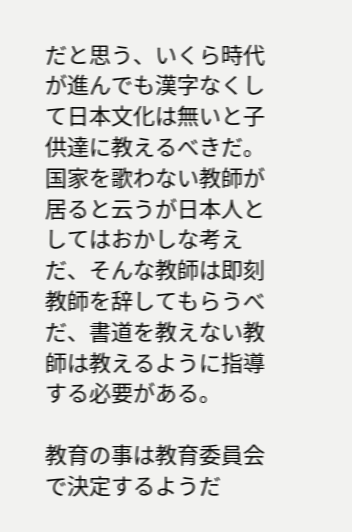だと思う、いくら時代が進んでも漢字なくして日本文化は無いと子供達に教えるべきだ。 国家を歌わない教師が居ると云うが日本人としてはおかしな考えだ、そんな教師は即刻教師を辞してもらうべだ、書道を教えない教師は教えるように指導する必要がある。

教育の事は教育委員会で決定するようだ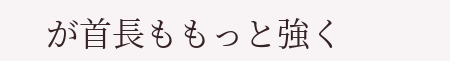が首長ももっと強く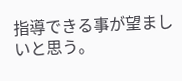指導できる事が望ましいと思う。